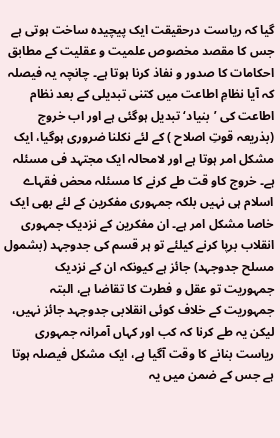گیا کہ ریاست درحقیقت ایک پیچیدہ ساخت ہوتی ہے جس کا مقصد مخصوص علمیت و عقلیت کے مطابق احکامات کا صدور و نفاذ کرنا ہوتا ہے۔ چانچہ یہ فیصلہ کہ آیا نظامِ اطاعت میں کتنی تبدیلی کے بعد نظام اطاعت کی ’بنیاد‘ تبدیل ہوگئی ہے اور اب خروج (بذریعہ قوتِ اصلاح ) کے لئے نکلنا ضروری ہوگیا، ایک مشکل امر ہوتا ہے اور لامحالہ ایک مجتہد فی مسئلہ ہے۔ خروج کاو قت طے کرنے کا مسئلہ محض فقہاے اسلام ہی نہیں بلکہ جمہوری مفکرین کے لئے بھی ایک خاصا مشکل امر ہے۔ ان مفکرین کے نزدیک جمہوری انقلاب برپا کرنے کیلئے تو ہر قسم کی جدوجہد (بشمول مسلح جدوجہد) جائز ہے کیونکہ ان کے نزدیک جمہوریت تو عقل و فطرت کا تقاضا ہے، البتہ جمہوریت کے خلاف کوئی انقلابی جدوجہد جائز نہیں، لیکن یہ طے کرنا کہ کب اور کہاں آمرانہ جمہوری ریاست بنانے کا وقت آگیا ہے، ایک مشکل فیصلہ ہوتا ہے جس کے ضمن میں یہ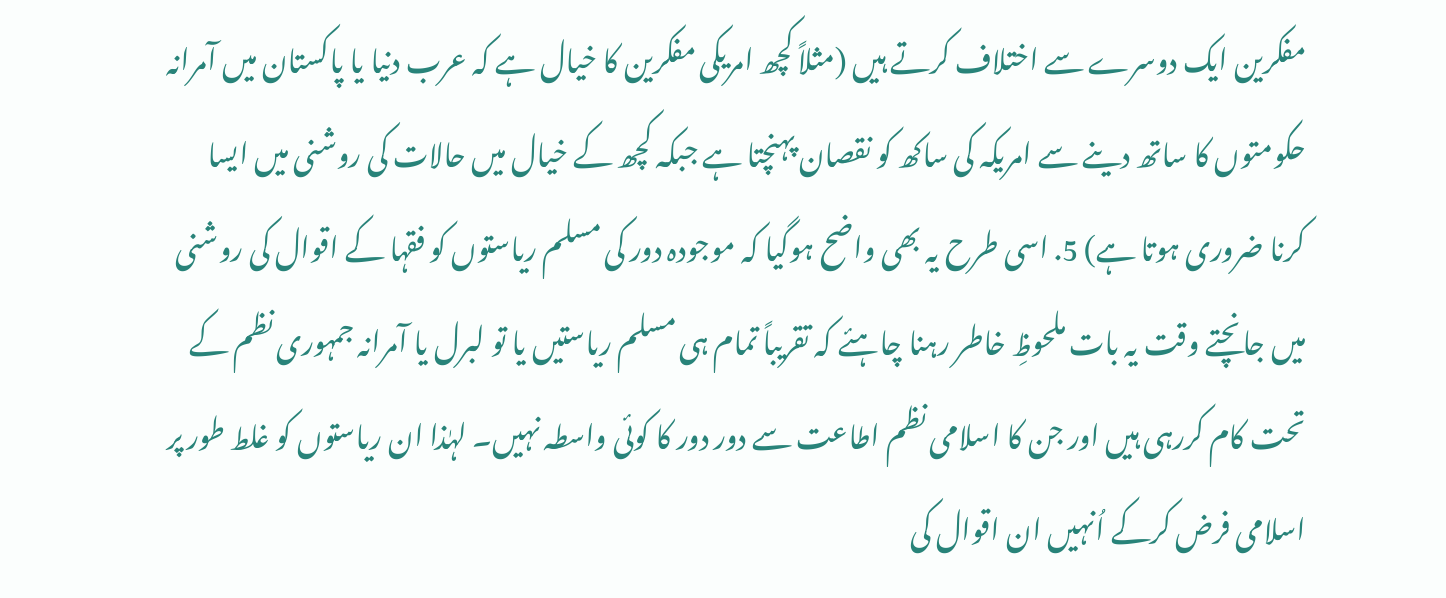مفکرین ایک دوسرے سے اختلاف کرتے ہیں (مثلاً کچھ امریکی مفکرین کا خیال ہے کہ عرب دنیا یا پاکستان میں آمرانہ حکومتوں کا ساتھ دینے سے امریکہ کی ساکھ کو نقصان پہنچتا ہے جبکہ کچھ کے خیال میں حالات کی روشنی میں ایسا کرنا ضروری ہوتا ہے) 5. اسی طرح یہ بھی واضح ہوگیا کہ موجودہ دور کی مسلم ریاستوں کو فقہا کے اقوال کی روشنی میں جانچتے وقت یہ بات ملحوظِ خاطر رہنا چاہئے کہ تقریباً تمام ہی مسلم ریاستیں یا تو لبرل یا آمرانہ جمہوری نظم کے تحت کام کررہی ہیں اور جن کا اسلامی نظم اطاعت سے دور دور کا کوئی واسطہ نہیں۔ لہٰذا ان ریاستوں کو غلط طور پر اسلامی فرض کرکے اُنہیں ان اقوال کی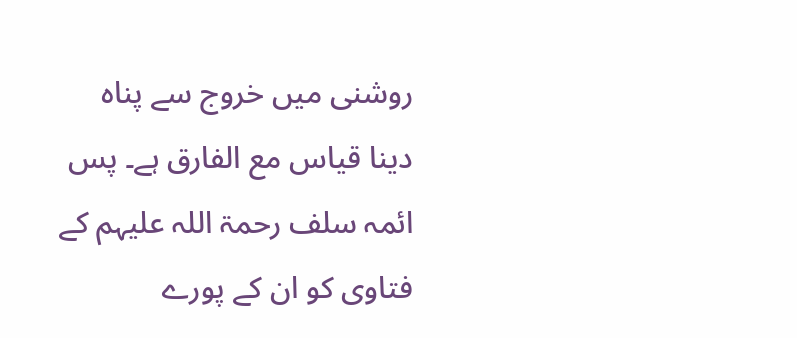روشنی میں خروج سے پناہ دینا قیاس مع الفارق ہے۔ پس ائمہ سلف رحمۃ اللہ علیہم کے فتاوی کو ان کے پورے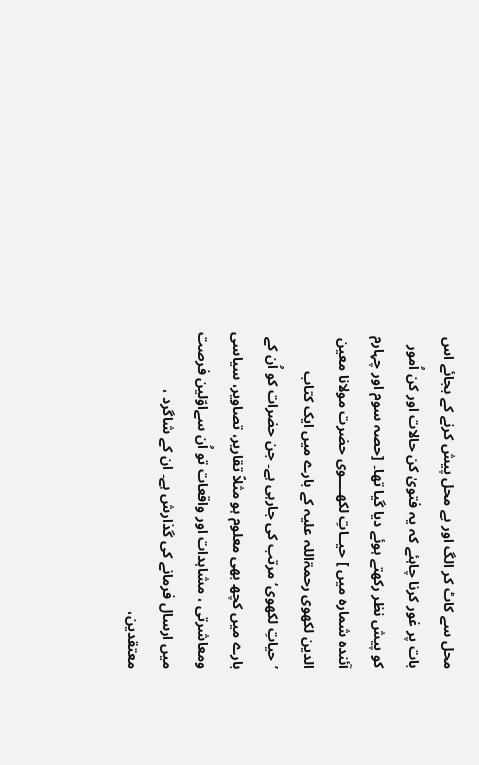محل سے کاٹ کر الگ اور بے محل پیش کرنے کے بجائے اس بات پر غور کرنا چاہئے کہ یہ فتویٰ کن حالات اور کن اُمور کو پیش نظر رکھتے ہوئے دیا گیا تھا۔ [حصہ سوم اور چہارم آئندہ شمارہ میں ] حيــاتِ لكهــــوی حضرت مولانا معین الدین لکھوی رحمۃاللہ علیہ کے بارے میں ایک کتاب ’حیاتِ لکھوی‘ مرتب کی جارہی ہے۔ جن حضرات کو اُن کے بارے میں کچھ بھی معلوم ہو مثلاً تقاریر، تصاویر، سیاسی ومعاشرتی ، مشاہدات اور واقعات تو اُن سےاوّلین فرصت میں ارسال فرمانے کی گذارش ہے۔ ان کے شاگرد ، معتقدین،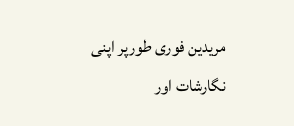مریدین فوری طورپر اپنی نگارشات اور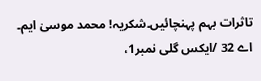تاثرات بہم پہنچائیں۔شكریہ! محمد موسیٰ ایم۔ اے 32 /ایکس گلی نمبر1،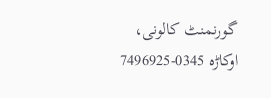گورنمنٹ کالونی، اوکاڑہ 0345-7496925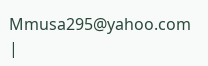Mmusa295@yahoo.com |